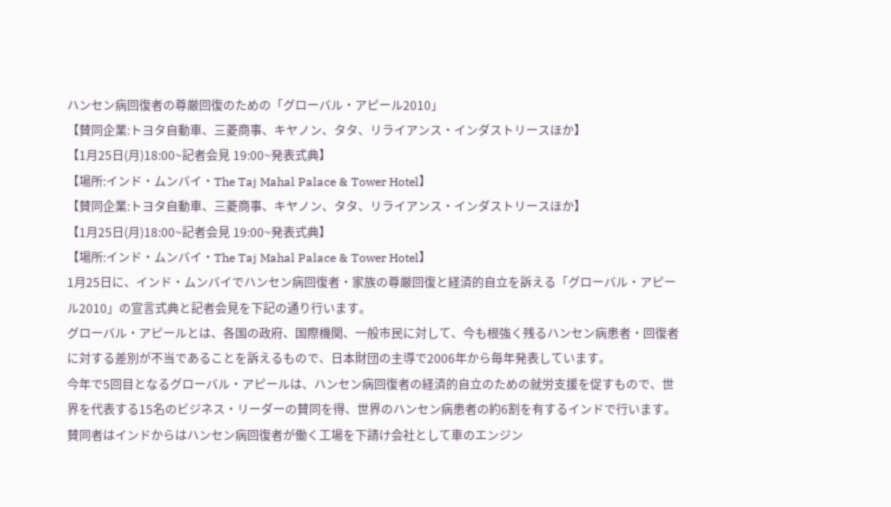ハンセン病回復者の尊厳回復のための「グローバル・アピール2010」
【賛同企業:トヨタ自動車、三菱商事、キヤノン、タタ、リライアンス・インダストリースほか】
【1月25日(月)18:00~記者会見 19:00~発表式典】
【場所:インド・ムンバイ・The Taj Mahal Palace & Tower Hotel】
【賛同企業:トヨタ自動車、三菱商事、キヤノン、タタ、リライアンス・インダストリースほか】
【1月25日(月)18:00~記者会見 19:00~発表式典】
【場所:インド・ムンバイ・The Taj Mahal Palace & Tower Hotel】
1月25日に、インド・ムンバイでハンセン病回復者・家族の尊厳回復と経済的自立を訴える「グローバル・アピール2010」の宣言式典と記者会見を下記の通り行います。
グローバル・アピールとは、各国の政府、国際機関、一般市民に対して、今も根強く残るハンセン病患者・回復者に対する差別が不当であることを訴えるもので、日本財団の主導で2006年から毎年発表しています。
今年で5回目となるグローバル・アピールは、ハンセン病回復者の経済的自立のための就労支援を促すもので、世界を代表する15名のビジネス・リーダーの賛同を得、世界のハンセン病患者の約6割を有するインドで行います。賛同者はインドからはハンセン病回復者が働く工場を下請け会社として車のエンジン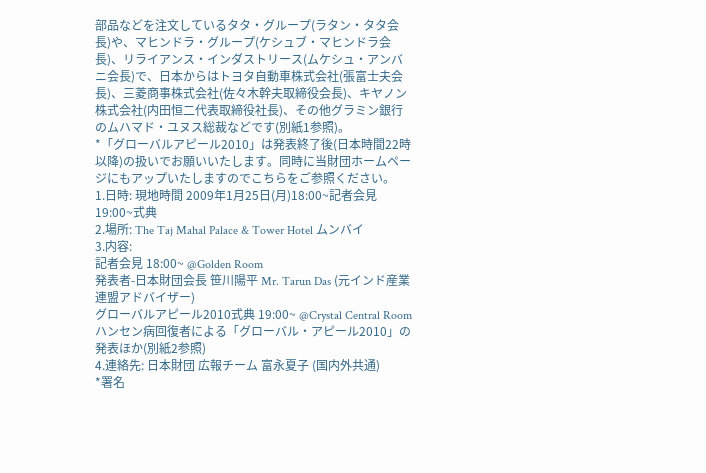部品などを注文しているタタ・グループ(ラタン・タタ会長)や、マヒンドラ・グループ(ケシュブ・マヒンドラ会長)、リライアンス・インダストリース(ムケシュ・アンバニ会長)で、日本からはトヨタ自動車株式会社(張富士夫会長)、三菱商事株式会社(佐々木幹夫取締役会長)、キヤノン株式会社(内田恒二代表取締役社長)、その他グラミン銀行のムハマド・ユヌス総裁などです(別紙1参照)。
*「グローバルアピール2010」は発表終了後(日本時間22時以降)の扱いでお願いいたします。同時に当財団ホームページにもアップいたしますのでこちらをご参照ください。
1.日時: 現地時間 2009年1月25日(月)18:00~記者会見 19:00~式典
2.場所: The Taj Mahal Palace & Tower Hotel ムンバイ
3.内容:
記者会見 18:00~ @Golden Room
発表者-日本財団会長 笹川陽平 Mr. Tarun Das (元インド産業連盟アドバイザー)
グローバルアピール2010式典 19:00~ @Crystal Central Room
ハンセン病回復者による「グローバル・アピール2010」の発表ほか(別紙2参照)
4.連絡先: 日本財団 広報チーム 富永夏子 (国内外共通)
*署名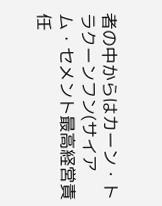者の中からはカーン・トラクーンフン(サイアム・セメント最高経営責任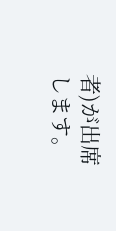者)が出席します。